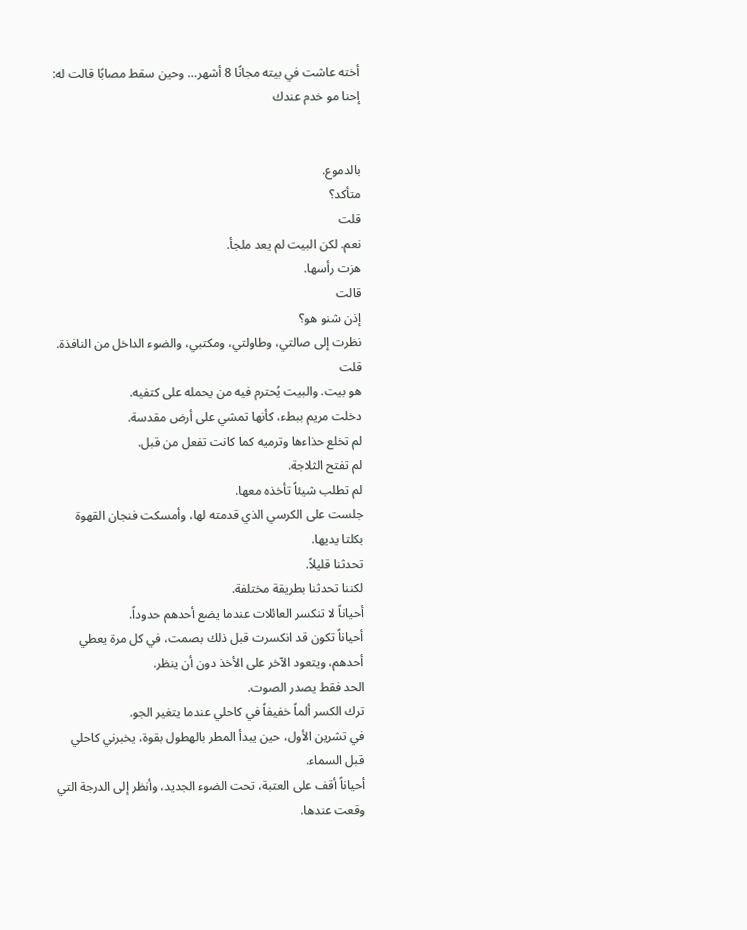أخته عاشت في بيته مجانًا 8 أشهر… وحين سقط مصابًا قالت له: إحنا مو خدم عندك


بالدموع.
متأكد؟
قلت
نعم. لكن البيت لم يعد ملجأ.
هزت رأسها.
قالت
إذن شنو هو؟
نظرت إلى صالتي، وطاولتي، ومكتبي، والضوء الداخل من النافذة.
قلت
هو بيت. والبيت يُحترم فيه من يحمله على كتفيه.
دخلت مريم ببطء، كأنها تمشي على أرض مقدسة.
لم تخلع حذاءها وترميه كما كانت تفعل من قبل.
لم تفتح الثلاجة.
لم تطلب شيئاً تأخذه معها.
جلست على الكرسي الذي قدمته لها، وأمسكت فنجان القهوة بكلتا يديها.
تحدثنا قليلاً.
لكننا تحدثنا بطريقة مختلفة.
أحياناً لا تنكسر العائلات عندما يضع أحدهم حدوداً.
أحياناً تكون قد انكسرت قبل ذلك بصمت، في كل مرة يعطي أحدهم، ويتعود الآخر على الأخذ دون أن ينظر.
الحد فقط يصدر الصوت.
ترك الكسر ألماً خفيفاً في كاحلي عندما يتغير الجو.
في تشرين الأول، حين يبدأ المطر بالهطول بقوة، يخبرني كاحلي قبل السماء.
أحياناً أقف على العتبة، تحت الضوء الجديد، وأنظر إلى الدرجة التي وقعت عندها.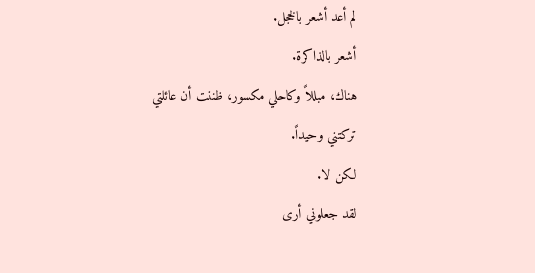لم أعد أشعر بالخجل.
أشعر بالذاكرة.
هناك، مبللاً وكاحلي مكسور، ظننت أن عائلتي
تركتني وحيداً.
لكن لا.
لقد جعلوني أرى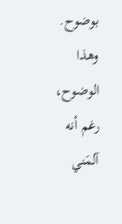بوضوح.
وهذا الوضوح، رغم أنه آلمَني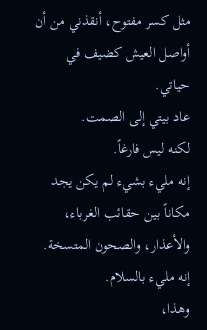مثل كسر مفتوح، أنقذني من أن أواصل العيش كضيف في حياتي.
عاد بيتي إلى الصمت.
لكنه ليس فارغاً.
إنه مليء بشيء لم يكن يجد مكاناً بين حقائب الغرباء، والأعذار، والصحون المتسخة.
إنه مليء بالسلام.
وهذا،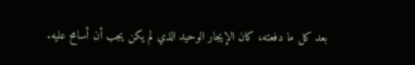بعد كل ما دفعته، كان الإيجار الوحيد الذي لم يكن يجب أن أسامح عليه.